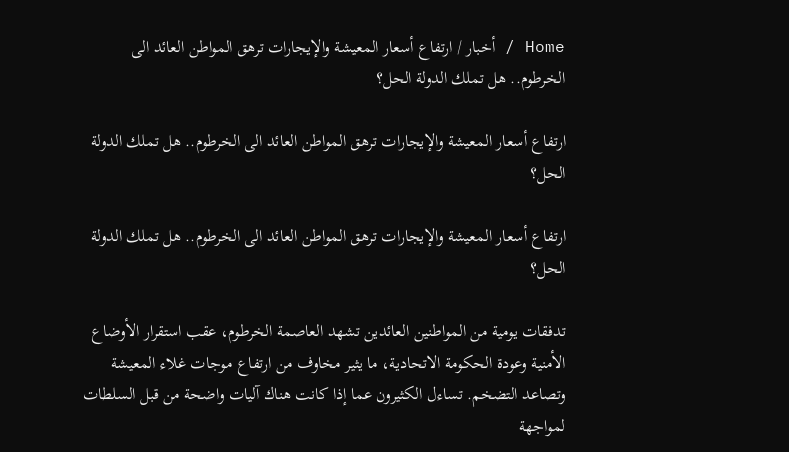Home / أخبار / ارتفاع أسعار المعيشة والإيجارات ترهق المواطن العائد الى الخرطوم.. هل تملك الدولة الحل؟

ارتفاع أسعار المعيشة والإيجارات ترهق المواطن العائد الى الخرطوم.. هل تملك الدولة الحل؟

ارتفاع أسعار المعيشة والإيجارات ترهق المواطن العائد الى الخرطوم.. هل تملك الدولة الحل؟

تدفقات يومية من المواطنين العائدين تشهد العاصمة الخرطوم، عقب استقرار الأوضاع الأمنية وعودة الحكومة الاتحادية، ما يثير مخاوف من ارتفاع موجات غلاء المعيشة وتصاعد التضخم. تساءل الكثيرون عما إذا كانت هناك آليات واضحة من قبل السلطات لمواجهة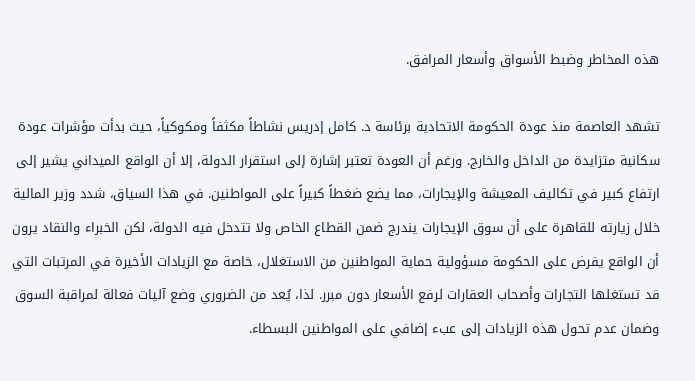هذه المخاطر وضبط الأسواق وأسعار المرافق.

تشهد العاصمة منذ عودة الحكومة الاتحادية برئاسة د. كامل إدريس نشاطاً مكثفاً ومكوكياً، حيث بدأت مؤشرات عودة سكانية متزايدة من الداخل والخارج. ورغم أن العودة تعتبر إشارة إلى استقرار الدولة، إلا أن الواقع الميداني يشير إلى ارتفاع كبير في تكاليف المعيشة والإيجارات، مما يضع ضغطاً كبيراً على المواطنين. في هذا السياق، شدد وزير المالية خلال زيارته للقاهرة على أن سوق الإيجارات يندرج ضمن القطاع الخاص ولا تتدخل فيه الدولة، لكن الخبراء والنقاد يرون أن الواقع يفرض على الحكومة مسؤولية حماية المواطنين من الاستغلال، خاصة مع الزيادات الأخيرة في المرتبات التي قد تستغلها التجارات وأصحاب العقارات لرفع الأسعار دون مبرر. لذا، يُعد من الضروري وضع آليات فعالة لمراقبة السوق وضمان عدم تحول هذه الزيادات إلى عبء إضافي على المواطنين البسطاء.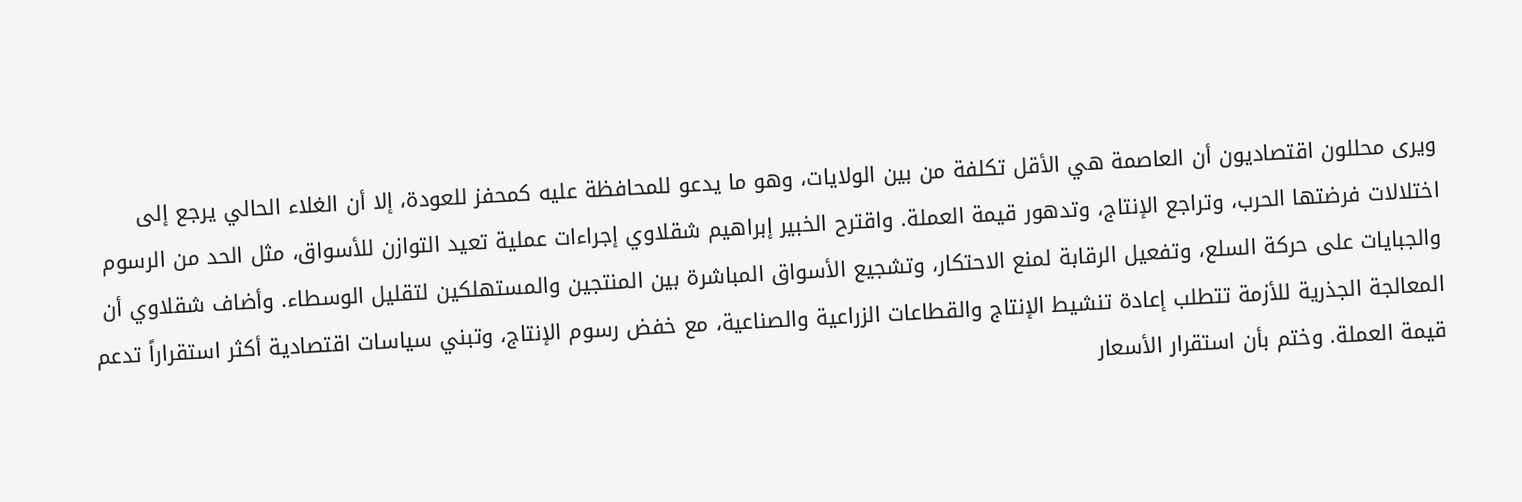ويرى محللون اقتصاديون أن العاصمة هي الأقل تكلفة من بين الولايات، وهو ما يدعو للمحافظة عليه كمحفز للعودة، إلا أن الغلاء الحالي يرجع إلى اختلالات فرضتها الحرب، وتراجع الإنتاج، وتدهور قيمة العملة. واقترح الخبير إبراهيم شقلاوي إجراءات عملية تعيد التوازن للأسواق، مثل الحد من الرسوم والجبايات على حركة السلع، وتفعيل الرقابة لمنع الاحتكار، وتشجيع الأسواق المباشرة بين المنتجين والمستهلكين لتقليل الوسطاء. وأضاف شقلاوي أن المعالجة الجذرية للأزمة تتطلب إعادة تنشيط الإنتاج والقطاعات الزراعية والصناعية، مع خفض رسوم الإنتاج، وتبني سياسات اقتصادية أكثر استقراراً تدعم قيمة العملة. وختم بأن استقرار الأسعار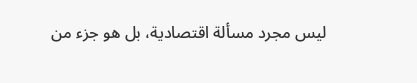ليس مجرد مسألة اقتصادية، بل هو جزء من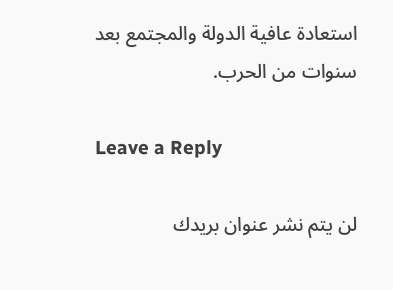استعادة عافية الدولة والمجتمع بعد سنوات من الحرب.

Leave a Reply

لن يتم نشر عنوان بريدك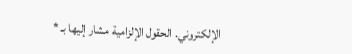الإلكتروني. الحقول الإلزامية مشار إليها بـ *